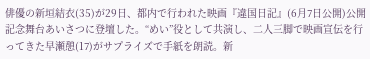俳優の新垣結衣(35)が29日、都内で行われた映画『違国日記』(6月7日公開)公開記念舞台あいさつに登壇した。“めい”役として共演し、二人三脚で映画宣伝を行ってきた早瀬憩(17)がサプライズで手紙を朗読。新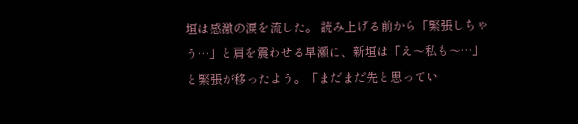垣は感激の涙を流した。 読み上げる前から「緊張しちゃう…」と肩を震わせる早瀬に、新垣は「え〜私も〜…」と緊張が移ったよう。「まだまだ先と思ってい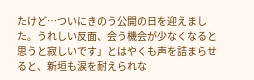たけど…ついにきのう公開の日を迎えました。うれしい反面、会う機会が少なくなると思うと寂しいです」とはやくも声を詰まらせると、新垣も涙を耐えられな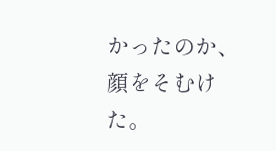かったのか、顔をそむけた。